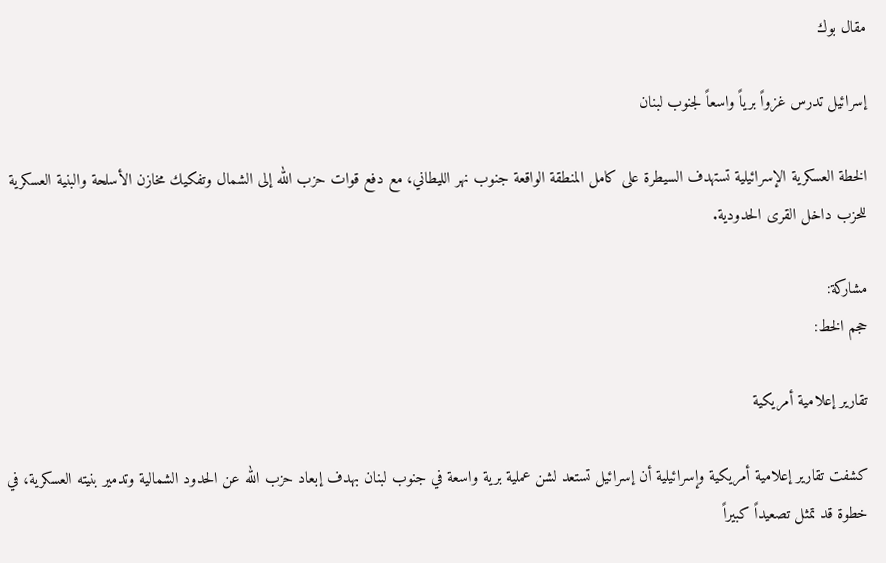مقال بوك

إسرائيل تدرس غزواً برياً واسعاً لجنوب لبنان

الخطة العسكرية الإسرائيلية تستهدف السيطرة على كامل المنطقة الواقعة جنوب نهر الليطاني، مع دفع قوات حزب الله إلى الشمال وتفكيك مخازن الأسلحة والبنية العسكرية للحزب داخل القرى الحدودية.

مشاركة:
حجم الخط:

تقارير إعلامية أمريكية

كشفت تقارير إعلامية أمريكية وإسرائيلية أن إسرائيل تستعد لشن عملية برية واسعة في جنوب لبنان بهدف إبعاد حزب الله عن الحدود الشمالية وتدمير بنيته العسكرية، في خطوة قد تمثل تصعيداً كبيراً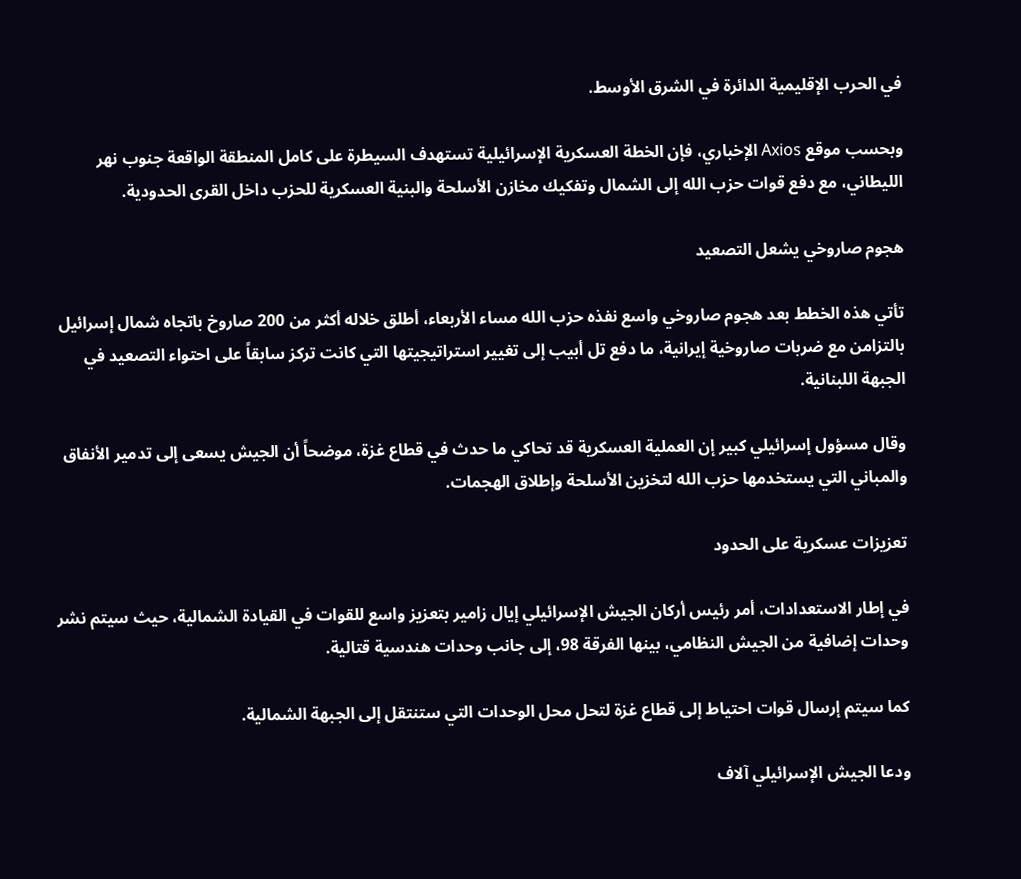في الحرب الإقليمية الدائرة في الشرق الأوسط.

وبحسب موقع Axios الإخباري، فإن الخطة العسكرية الإسرائيلية تستهدف السيطرة على كامل المنطقة الواقعة جنوب نهر الليطاني، مع دفع قوات حزب الله إلى الشمال وتفكيك مخازن الأسلحة والبنية العسكرية للحزب داخل القرى الحدودية.

هجوم صاروخي يشعل التصعيد

تأتي هذه الخطط بعد هجوم صاروخي واسع نفذه حزب الله مساء الأربعاء، أطلق خلاله أكثر من 200 صاروخ باتجاه شمال إسرائيل بالتزامن مع ضربات صاروخية إيرانية، ما دفع تل أبيب إلى تغيير استراتيجيتها التي كانت تركز سابقاً على احتواء التصعيد في الجبهة اللبنانية.

وقال مسؤول إسرائيلي كبير إن العملية العسكرية قد تحاكي ما حدث في قطاع غزة، موضحاً أن الجيش يسعى إلى تدمير الأنفاق والمباني التي يستخدمها حزب الله لتخزين الأسلحة وإطلاق الهجمات.

تعزيزات عسكرية على الحدود

في إطار الاستعدادات، أمر رئيس أركان الجيش الإسرائيلي إيال زامير بتعزيز واسع للقوات في القيادة الشمالية، حيث سيتم نشر وحدات إضافية من الجيش النظامي، بينها الفرقة 98، إلى جانب وحدات هندسية قتالية.

كما سيتم إرسال قوات احتياط إلى قطاع غزة لتحل محل الوحدات التي ستنتقل إلى الجبهة الشمالية.

ودعا الجيش الإسرائيلي آلاف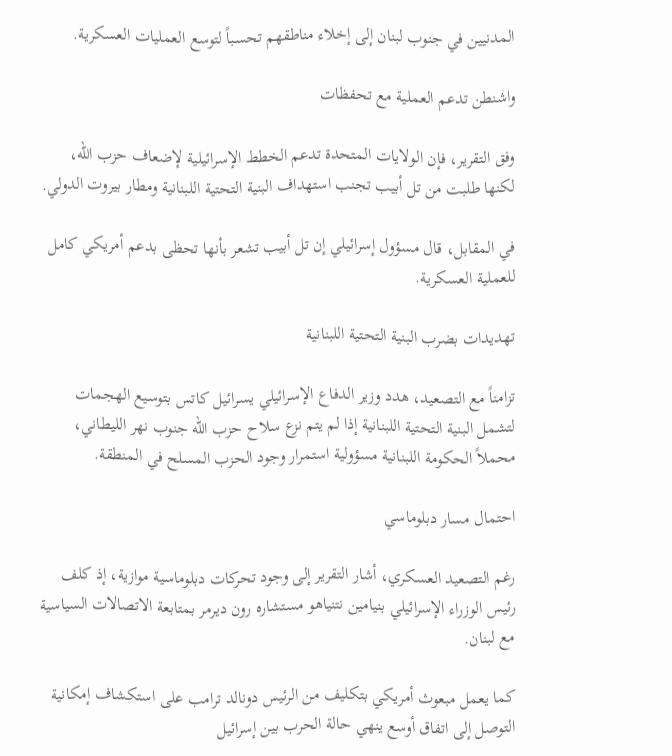المدنيين في جنوب لبنان إلى إخلاء مناطقهم تحسباً لتوسع العمليات العسكرية.

واشنطن تدعم العملية مع تحفظات

وفق التقرير، فإن الولايات المتحدة تدعم الخطط الإسرائيلية لإضعاف حزب الله، لكنها طلبت من تل أبيب تجنب استهداف البنية التحتية اللبنانية ومطار بيروت الدولي.

في المقابل، قال مسؤول إسرائيلي إن تل أبيب تشعر بأنها تحظى بدعم أمريكي كامل للعملية العسكرية.

تهديدات بضرب البنية التحتية اللبنانية

تزامناً مع التصعيد، هدد وزير الدفاع الإسرائيلي يسرائيل كاتس بتوسيع الهجمات لتشمل البنية التحتية اللبنانية إذا لم يتم نزع سلاح حزب الله جنوب نهر الليطاني، محملاً الحكومة اللبنانية مسؤولية استمرار وجود الحزب المسلح في المنطقة.

احتمال مسار دبلوماسي

رغم التصعيد العسكري، أشار التقرير إلى وجود تحركات دبلوماسية موازية، إذ كلف رئيس الوزراء الإسرائيلي بنيامين نتنياهو مستشاره رون ديرمر بمتابعة الاتصالات السياسية مع لبنان.

كما يعمل مبعوث أمريكي بتكليف من الرئيس دونالد ترامب على استكشاف إمكانية التوصل إلى اتفاق أوسع ينهي حالة الحرب بين إسرائيل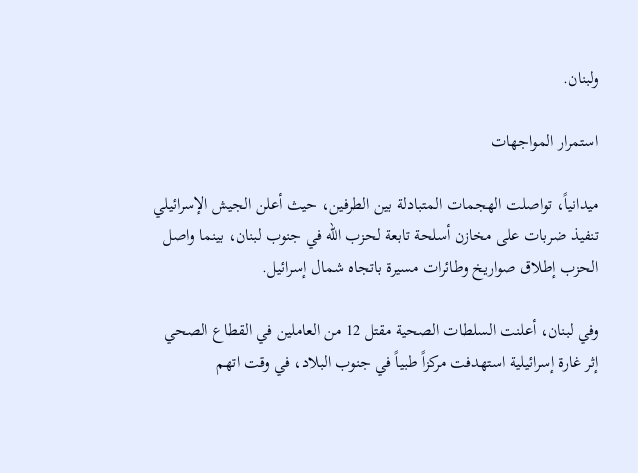ولبنان.

استمرار المواجهات

ميدانياً، تواصلت الهجمات المتبادلة بين الطرفين، حيث أعلن الجيش الإسرائيلي تنفيذ ضربات على مخازن أسلحة تابعة لحزب الله في جنوب لبنان، بينما واصل الحزب إطلاق صواريخ وطائرات مسيرة باتجاه شمال إسرائيل.

وفي لبنان، أعلنت السلطات الصحية مقتل 12 من العاملين في القطاع الصحي إثر غارة إسرائيلية استهدفت مركزاً طبياً في جنوب البلاد، في وقت اتهم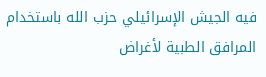فيه الجيش الإسرائيلي حزب الله باستخدام المرافق الطبية لأغراض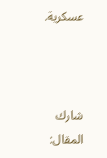عسكرية.



شارك المقال: